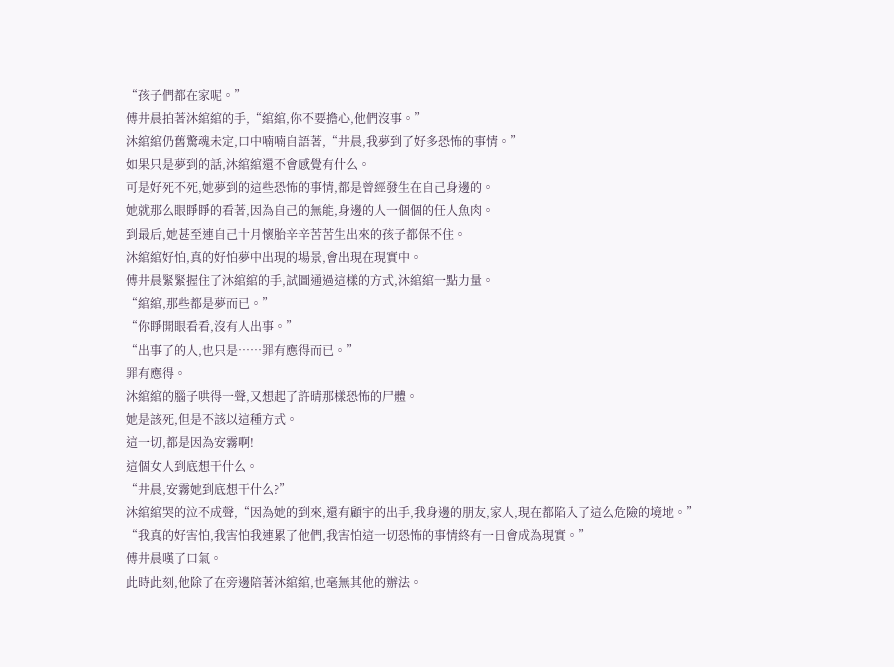“孩子們都在家呢。”
傅井晨拍著沐綰綰的手,“綰綰,你不要擔心,他們沒事。”
沐綰綰仍舊驚魂未定,口中喃喃自語著,“井晨,我夢到了好多恐怖的事情。”
如果只是夢到的話,沐綰綰還不會感覺有什么。
可是好死不死,她夢到的這些恐怖的事情,都是曾經發生在自己身邊的。
她就那么眼睜睜的看著,因為自己的無能,身邊的人一個個的任人魚肉。
到最后,她甚至連自己十月懷胎辛辛苦苦生出來的孩子都保不住。
沐綰綰好怕,真的好怕夢中出現的場景,會出現在現實中。
傅井晨緊緊握住了沐綰綰的手,試圖通過這樣的方式,沐綰綰一點力量。
“綰綰,那些都是夢而已。”
“你睜開眼看看,沒有人出事。”
“出事了的人,也只是……罪有應得而已。”
罪有應得。
沐綰綰的腦子哄得一聲,又想起了許晴那樣恐怖的尸體。
她是該死,但是不該以這種方式。
這一切,都是因為安霧啊!
這個女人到底想干什么。
“井晨,安霧她到底想干什么?”
沐綰綰哭的泣不成聲,“因為她的到來,還有顧宇的出手,我身邊的朋友,家人,現在都陷入了這么危險的境地。”
“我真的好害怕,我害怕我連累了他們,我害怕這一切恐怖的事情終有一日會成為現實。”
傅井晨嘆了口氣。
此時此刻,他除了在旁邊陪著沐綰綰,也毫無其他的辦法。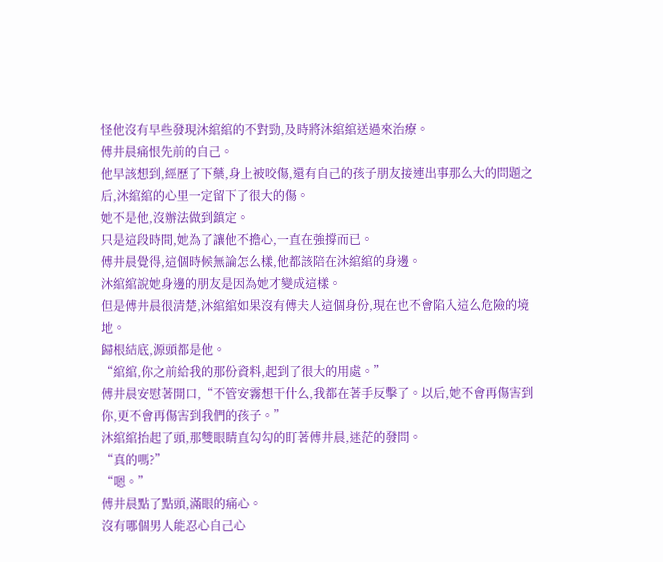怪他沒有早些發現沐綰綰的不對勁,及時將沐綰綰送過來治療。
傅井晨痛恨先前的自己。
他早該想到,經歷了下藥,身上被咬傷,還有自己的孩子朋友接連出事那么大的問題之后,沐綰綰的心里一定留下了很大的傷。
她不是他,沒辦法做到鎮定。
只是這段時間,她為了讓他不擔心,一直在強撐而已。
傅井晨覺得,這個時候無論怎么樣,他都該陪在沐綰綰的身邊。
沐綰綰說她身邊的朋友是因為她才變成這樣。
但是傅井晨很清楚,沐綰綰如果沒有傅夫人這個身份,現在也不會陷入這么危險的境地。
歸根結底,源頭都是他。
“綰綰,你之前給我的那份資料,起到了很大的用處。”
傅井晨安慰著開口,“不管安霧想干什么,我都在著手反擊了。以后,她不會再傷害到你,更不會再傷害到我們的孩子。”
沐綰綰抬起了頭,那雙眼睛直勾勾的盯著傅井晨,迷茫的發問。
“真的嗎?”
“嗯。”
傅井晨點了點頭,滿眼的痛心。
沒有哪個男人能忍心自己心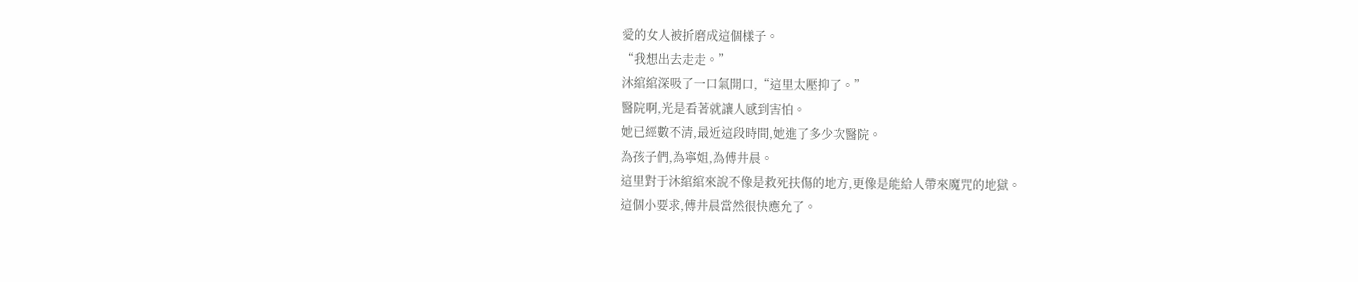愛的女人被折磨成這個樣子。
“我想出去走走。”
沐綰綰深吸了一口氣開口,“這里太壓抑了。”
醫院啊,光是看著就讓人感到害怕。
她已經數不清,最近這段時間,她進了多少次醫院。
為孩子們,為寧姐,為傅井晨。
這里對于沐綰綰來說不像是救死扶傷的地方,更像是能給人帶來魔咒的地獄。
這個小要求,傅井晨當然很快應允了。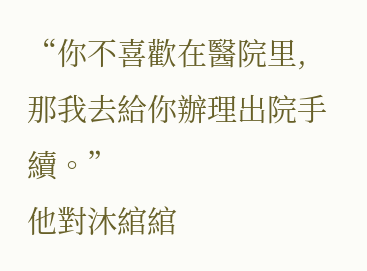“你不喜歡在醫院里,那我去給你辦理出院手續。”
他對沐綰綰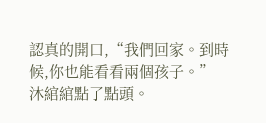認真的開口,“我們回家。到時候,你也能看看兩個孩子。”
沐綰綰點了點頭。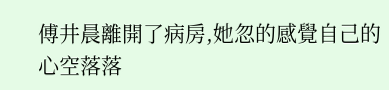傅井晨離開了病房,她忽的感覺自己的心空落落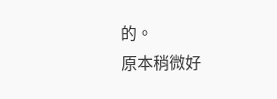的。
原本稍微好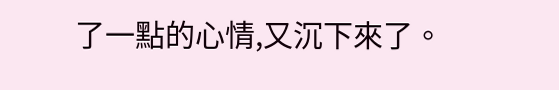了一點的心情,又沉下來了。